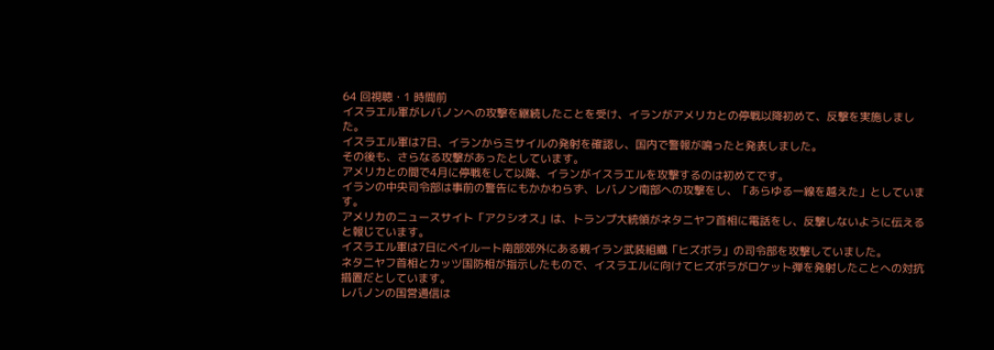64 回視聴・1 時間前
イスラエル軍がレバノンへの攻撃を継続したことを受け、イランがアメリカとの停戦以降初めて、反撃を実施しました。
イスラエル軍は7日、イランからミサイルの発射を確認し、国内で警報が鳴ったと発表しました。
その後も、さらなる攻撃があったとしています。
アメリカとの間で4月に停戦をして以降、イランがイスラエルを攻撃するのは初めてです。
イランの中央司令部は事前の警告にもかかわらず、レバノン南部への攻撃をし、「あらゆる一線を越えた」としています。
アメリカのニュースサイト「アクシオス」は、トランプ大統領がネタニヤフ首相に電話をし、反撃しないように伝えると報じています。
イスラエル軍は7日にベイルート南部郊外にある親イラン武装組織「ヒズボラ」の司令部を攻撃していました。
ネタニヤフ首相とカッツ国防相が指示したもので、イスラエルに向けてヒズボラがロケット弾を発射したことへの対抗措置だとしています。
レバノンの国営通信は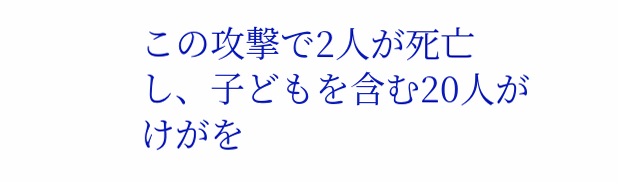この攻撃で2人が死亡し、子どもを含む20人がけがを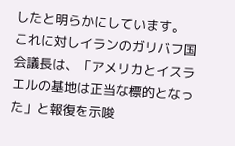したと明らかにしています。
これに対しイランのガリバフ国会議長は、「アメリカとイスラエルの基地は正当な標的となった」と報復を示唆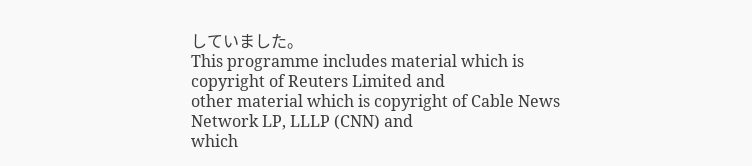していました。
This programme includes material which is copyright of Reuters Limited and
other material which is copyright of Cable News Network LP, LLLP (CNN) and
which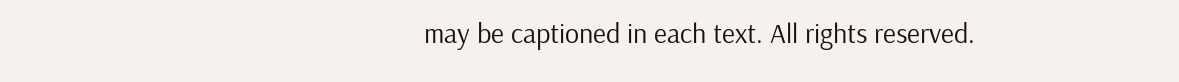may be captioned in each text. All rights reserved.